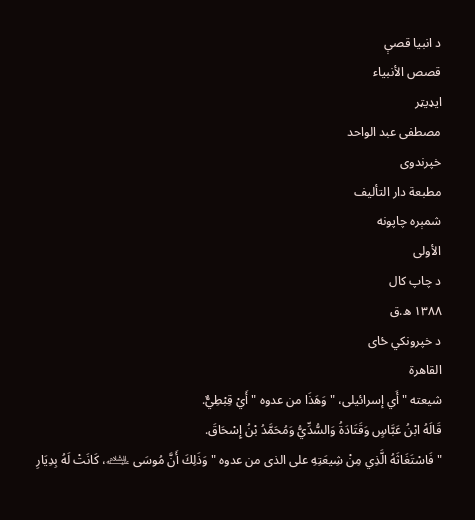د انبیا قصې
قصص الأنبياء
ایډیټر
مصطفى عبد الواحد
خپرندوی
مطبعة دار التأليف
شمېره چاپونه
الأولى
د چاپ کال
۱۳۸۸ ه.ق
د خپرونکي ځای
القاهرة
شيعته " أَي إسرائيلى، " وَهَذَا من عدوه " أَيْ قِبْطِيٌّ.
قَالَهُ ابْنُ عَبَّاسٍ وَقَتَادَةُ وَالسُّدِّيُّ وَمُحَمَّدُ بْنُ إِسْحَاقَ.
" فَاسْتَغَاثَهُ الَّذِي مِنْ شِيعَتِهِ على الذى من عدوه " وَذَلِكَ أَنَّ مُوسَى ﵇، كَانَتْ لَهُ بِدِيَارِ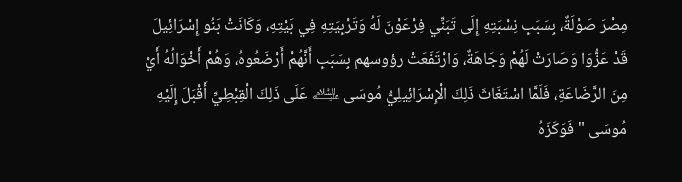مِصْرَ صَوْلَةٌ، بِسَبَبِ نِسْبَتِهِ إِلَى تَبَنِّي فِرْعَوْنَ لَهُ وَتَرْبِيَتِهِ فِي بَيْتِهِ، وَكَانَتْ بَنُو إِسْرَائِيلَ قَدْ عَزُّوَا وَصَارَتْ لَهُمْ وَجَاهَةٌ، وَارْتَفَعَتْ رؤوسهم بِسَبَبِ أَنَّهُمْ أَرْضَعُوهُ، وَهُمْ أَخْوَالُهُ أَيْ مِنَ الرَّضَاعَةِ، فَلَمَّا اسْتَغَاثَ ذَلِكَ الْإِسْرَائِيلِيُّ مُوسَى ﵇ عَلَى ذَلِكَ الْقِبْطِيِّ أَقْبَلَ إِلَيْهِ مُوسَى " فَوَكَزَهُ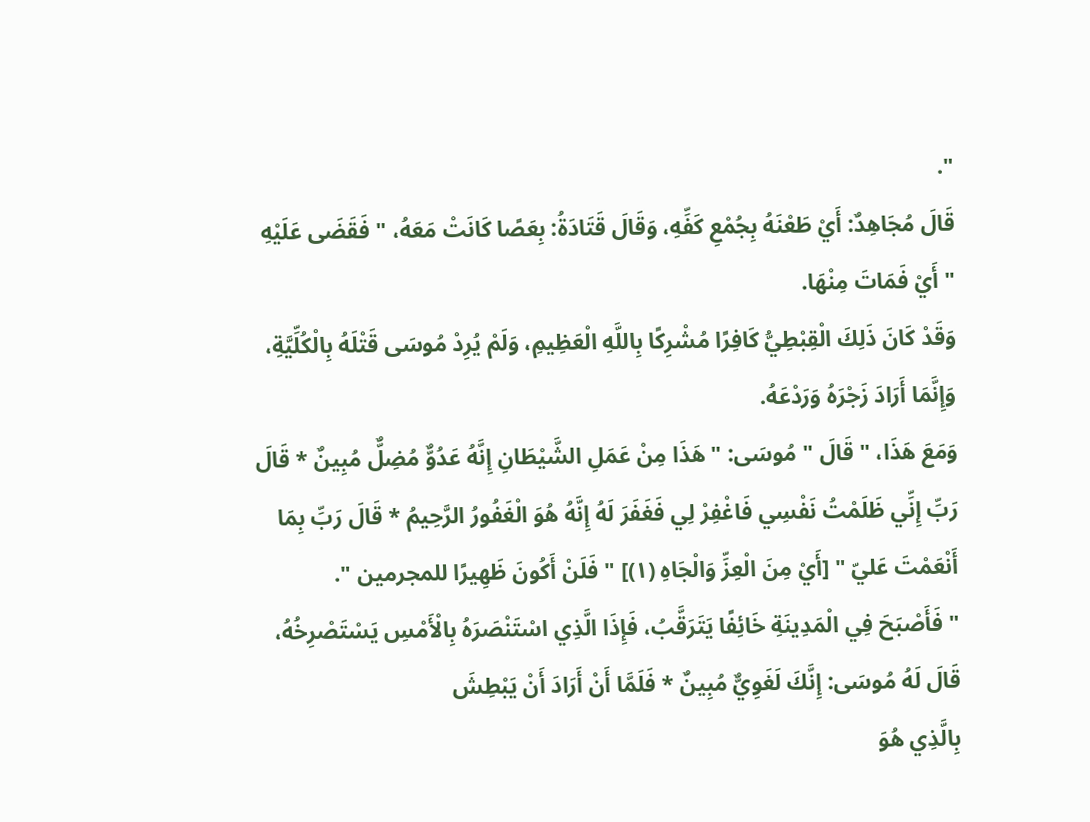".
قَالَ مُجَاهِدٌ: أَيْ طَعْنَهُ بِجُمْعِ كَفِّهِ، وَقَالَ قَتَادَةُ: بِعَصًا كَانَتْ مَعَهُ، " فَقَضَى عَلَيْهِ " أَيْ فَمَاتَ مِنْهَا.
وَقَدْ كَانَ ذَلِكَ الْقِبْطِيُّ كَافِرًا مُشْرِكًا بِاللَّهِ الْعَظِيمِ، وَلَمْ يُرِدْ مُوسَى قَتْلَهُ بِالْكُلِّيَّةِ، وَإِنَّمَا أَرَادَ زَجْرَهُ وَرَدْعَهُ.
وَمَعَ هَذَا، " قَالَ " مُوسَى: " هَذَا مِنْ عَمَلِ الشَّيْطَانِ إِنَّهُ عَدُوٌّ مُضِلٌّ مُبِينٌ * قَالَ رَبِّ إِنِّي ظَلَمْتُ نَفْسِي فَاغْفِرْ لِي فَغَفَرَ لَهُ إِنَّهُ هُوَ الْغَفُورُ الرَّحِيمُ * قَالَ رَبِّ بِمَا أَنْعَمْتَ عَليّ " [أَيْ مِنَ الْعِزِّ وَالْجَاهِ (١)] " فَلَنْ أَكُونَ ظَهِيرًا للمجرمين ".
" فَأَصْبَحَ فِي الْمَدِينَةِ خَائِفًا يَتَرَقَّبُ، فَإِذَا الَّذِي اسْتَنْصَرَهُ بِالْأَمْسِ يَسْتَصْرِخُهُ، قَالَ لَهُ مُوسَى: إِنَّكَ لَغَوِيٌّ مُبِينٌ * فَلَمَّا أَنْ أَرَادَ أَنْ يَبْطِشَ
بِالَّذِي هُوَ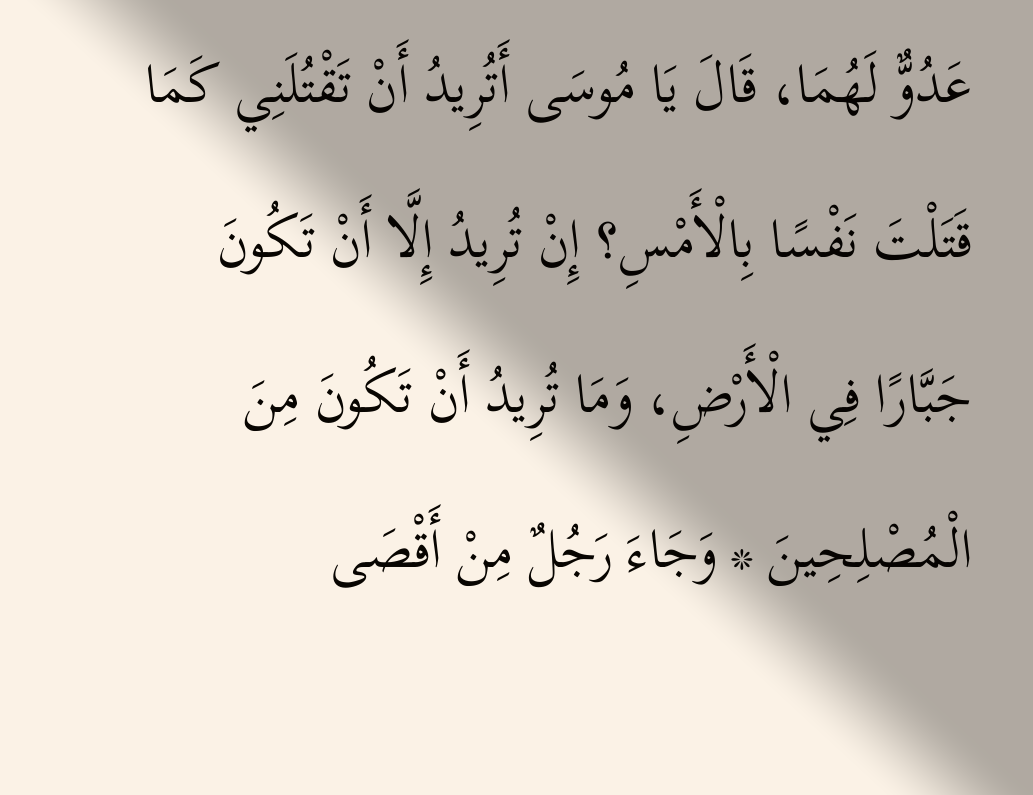عَدُوٌّ لَهُمَا، قَالَ يَا مُوسَى أَتُرِيدُ أَنْ تَقْتُلَنِي كَمَا قَتَلْتَ نَفْسًا بِالْأَمْسِ؟ إِنْ تُرِيدُ إِلَّا أَنْ تَكُونَ جَبَّارًا فِي الْأَرْضِ، وَمَا تُرِيدُ أَنْ تَكُونَ مِنَ الْمُصْلِحِينَ * وَجَاءَ رَجُلٌ مِنْ أَقْصَى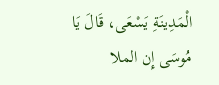الْمَدِينَةِ يَسْعَى، قَالَ يَا مُوسَى إِن الملا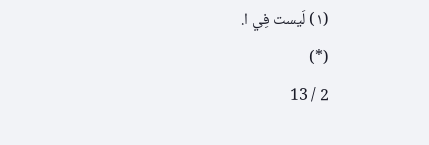(١) لَيست فِي ا.
(*)
2 / 13